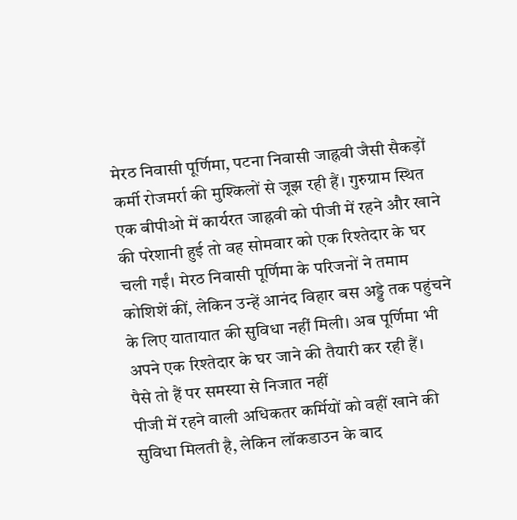मेरठ निवासी पूर्णिमा, पटना निवासी जाह्नवी जैसी सैकड़ों कर्मी रोजमर्रा की मुश्किलों से जूझ रही हैं। गुरुग्राम स्थित एक बीपीओ में कार्यरत जाह्नवी को पीजी में रहने और खाने की परेशानी हुई तो वह सोमवार को एक रिश्तेदार के घर चली गईं। मेरठ निवासी पूर्णिमा के परिजनों ने तमाम कोशिशें कीं, लेकिन उन्हें आनंद विहार बस अड्डे तक पहुंचने के लिए यातायात की सुविधा नहीं मिली। अब पूर्णिमा भी अपने एक रिश्तेदार के घर जाने की तैयारी कर रही हैं।
पैसे तो हैं पर समस्या से निजात नहीं
पीजी में रहने वाली अधिकतर कर्मियों को वहीं खाने की सुविधा मिलती है, लेकिन लॉकडाउन के बाद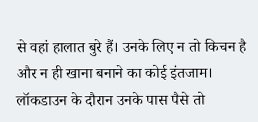से वहां हालात बुरे हैं। उनके लिए न तो किचन है और न ही खाना बनाने का कोई इंतजाम। लॉकडाउन के दौरान उनके पास पैसे तो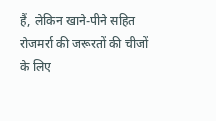हैं, लेकिन खाने-पीने सहित रोजमर्रा की जरूरतों की चीजों के लिए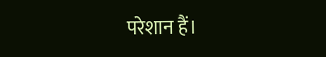परेशान हैं।